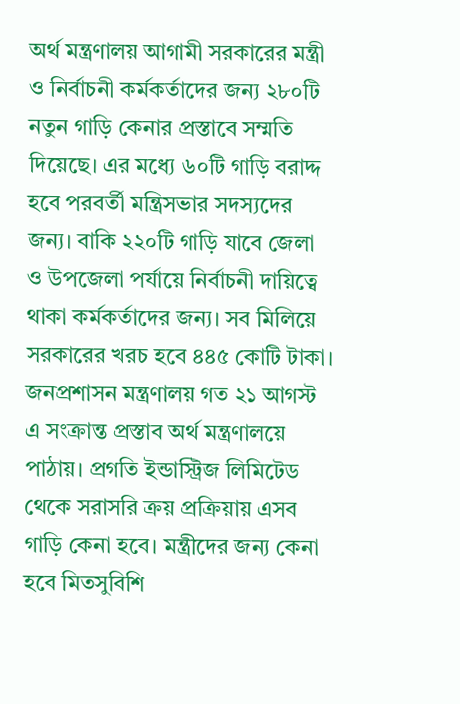অর্থ মন্ত্রণালয় আগামী সরকারের মন্ত্রী ও নির্বাচনী কর্মকর্তাদের জন্য ২৮০টি নতুন গাড়ি কেনার প্রস্তাবে সম্মতি দিয়েছে। এর মধ্যে ৬০টি গাড়ি বরাদ্দ হবে পরবর্তী মন্ত্রিসভার সদস্যদের জন্য। বাকি ২২০টি গাড়ি যাবে জেলা ও উপজেলা পর্যায়ে নির্বাচনী দায়িত্বে থাকা কর্মকর্তাদের জন্য। সব মিলিয়ে সরকারের খরচ হবে ৪৪৫ কোটি টাকা।
জনপ্রশাসন মন্ত্রণালয় গত ২১ আগস্ট এ সংক্রান্ত প্রস্তাব অর্থ মন্ত্রণালয়ে পাঠায়। প্রগতি ইন্ডাস্ট্রিজ লিমিটেড থেকে সরাসরি ক্রয় প্রক্রিয়ায় এসব গাড়ি কেনা হবে। মন্ত্রীদের জন্য কেনা হবে মিতসুবিশি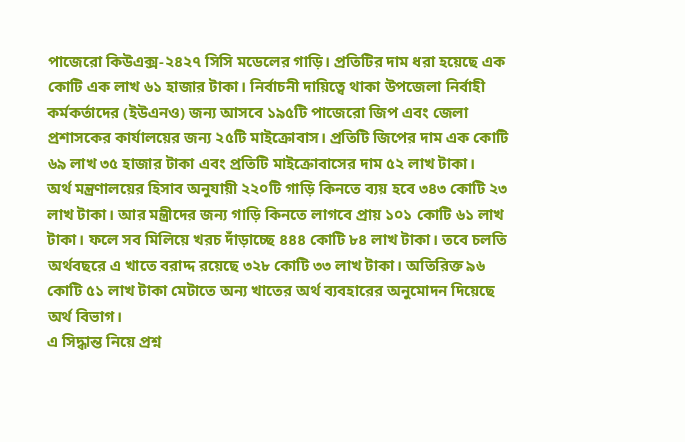পাজেরো কিউএক্স-২৪২৭ সিসি মডেলের গাড়ি। প্রতিটির দাম ধরা হয়েছে এক কোটি এক লাখ ৬১ হাজার টাকা। নির্বাচনী দায়িত্বে থাকা উপজেলা নির্বাহী কর্মকর্তাদের (ইউএনও) জন্য আসবে ১৯৫টি পাজেরো জিপ এবং জেলা প্রশাসকের কার্যালয়ের জন্য ২৫টি মাইক্রোবাস। প্রতিটি জিপের দাম এক কোটি ৬৯ লাখ ৩৫ হাজার টাকা এবং প্রতিটি মাইক্রোবাসের দাম ৫২ লাখ টাকা।
অর্থ মন্ত্রণালয়ের হিসাব অনুযায়ী ২২০টি গাড়ি কিনতে ব্যয় হবে ৩৪৩ কোটি ২৩ লাখ টাকা। আর মন্ত্রীদের জন্য গাড়ি কিনতে লাগবে প্রায় ১০১ কোটি ৬১ লাখ টাকা। ফলে সব মিলিয়ে খরচ দাঁড়াচ্ছে ৪৪৪ কোটি ৮৪ লাখ টাকা। তবে চলতি অর্থবছরে এ খাতে বরাদ্দ রয়েছে ৩২৮ কোটি ৩৩ লাখ টাকা। অতিরিক্ত ৯৬ কোটি ৫১ লাখ টাকা মেটাতে অন্য খাতের অর্থ ব্যবহারের অনুমোদন দিয়েছে অর্থ বিভাগ।
এ সিদ্ধান্ত নিয়ে প্রশ্ন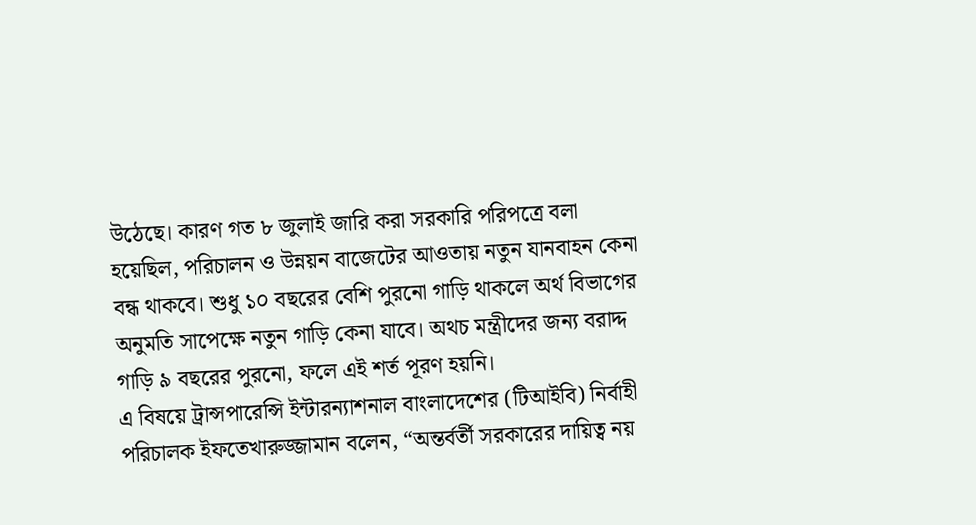উঠেছে। কারণ গত ৮ জুলাই জারি করা সরকারি পরিপত্রে বলা হয়েছিল, পরিচালন ও উন্নয়ন বাজেটের আওতায় নতুন যানবাহন কেনা বন্ধ থাকবে। শুধু ১০ বছরের বেশি পুরনো গাড়ি থাকলে অর্থ বিভাগের অনুমতি সাপেক্ষে নতুন গাড়ি কেনা যাবে। অথচ মন্ত্রীদের জন্য বরাদ্দ গাড়ি ৯ বছরের পুরনো, ফলে এই শর্ত পূরণ হয়নি।
এ বিষয়ে ট্রান্সপারেন্সি ইন্টারন্যাশনাল বাংলাদেশের (টিআইবি) নির্বাহী পরিচালক ইফতেখারুজ্জামান বলেন, “অন্তর্বর্তী সরকারের দায়িত্ব নয়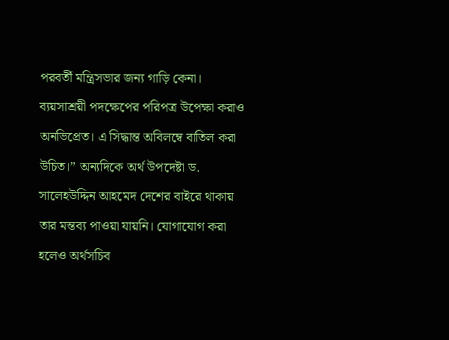পরবর্তী মন্ত্রিসভার জন্য গাড়ি কেনা। ব্যয়সাশ্রয়ী পদক্ষেপের পরিপত্র উপেক্ষা করাও অনভিপ্রেত। এ সিদ্ধান্ত অবিলম্বে বাতিল করা উচিত।” অন্যদিকে অর্থ উপদেষ্টা ড. সালেহউদ্দিন আহমেদ দেশের বাইরে থাকায় তার মন্তব্য পাওয়া যায়নি। যোগাযোগ করা হলেও অর্থসচিব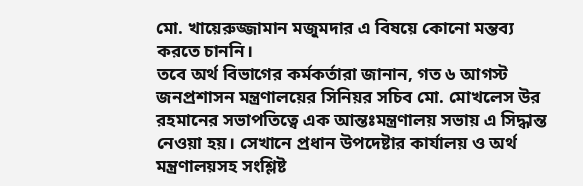মো. খায়েরুজ্জামান মজুমদার এ বিষয়ে কোনো মন্তব্য করতে চাননি।
তবে অর্থ বিভাগের কর্মকর্তারা জানান, গত ৬ আগস্ট জনপ্রশাসন মন্ত্রণালয়ের সিনিয়র সচিব মো. মোখলেস উর রহমানের সভাপতিত্বে এক আন্তঃমন্ত্রণালয় সভায় এ সিদ্ধান্ত নেওয়া হয়। সেখানে প্রধান উপদেষ্টার কার্যালয় ও অর্থ মন্ত্রণালয়সহ সংশ্লিষ্ট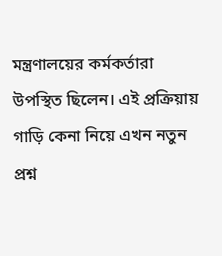মন্ত্রণালয়ের কর্মকর্তারা উপস্থিত ছিলেন। এই প্রক্রিয়ায় গাড়ি কেনা নিয়ে এখন নতুন প্রশ্ন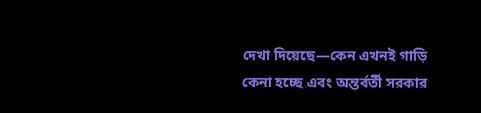দেখা দিয়েছে—কেন এখনই গাড়ি কেনা হচ্ছে এবং অন্তর্বর্তী সরকার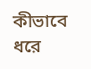কীভাবে ধরে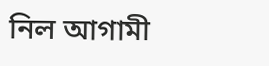নিল আগামী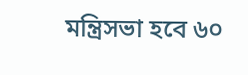মন্ত্রিসভা হবে ৬০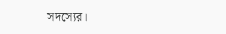সদস্যের।